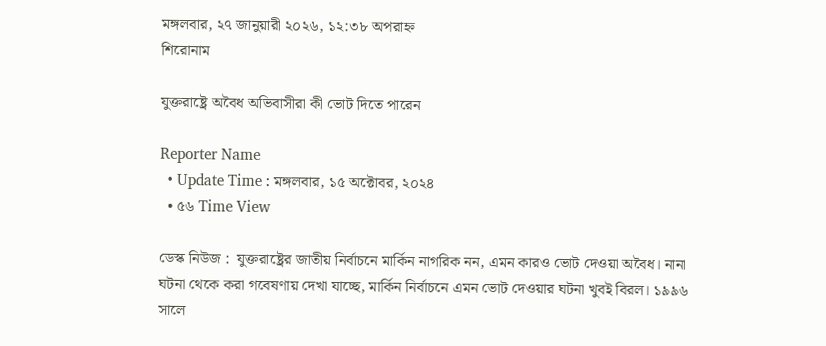মঙ্গলবার, ২৭ জানুয়ারী ২০২৬, ১২:৩৮ অপরাহ্ন
শিরোনাম

যুক্তরাষ্ট্রে অবৈধ অভিবাসীরা কী ভোট দিতে পারেন

Reporter Name
  • Update Time : মঙ্গলবার, ১৫ অক্টোবর, ২০২৪
  • ৫৬ Time View

ডেস্ক নিউজ :  যুক্তরাষ্ট্রের জাতীয় নির্বাচনে মার্কিন নাগরিক নন, এমন কারও ভোট দেওয়া অবৈধ। নানা ঘটনা থেকে করা গবেষণায় দেখা যাচ্ছে, মার্কিন নির্বাচনে এমন ভোট দেওয়ার ঘটনা খুবই বিরল। ১৯৯৬ সালে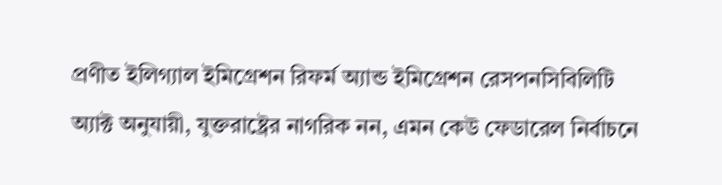প্রণীত ইলিগ্যাল ইমিগ্রেশন রিফর্ম অ্যান্ড ইমিগ্রেশন রেসপনসিবিলিটি অ্যাক্ট অনুযায়ী, যুক্তরাষ্ট্রের নাগরিক নন, এমন কেউ ফেডারেল নির্বাচনে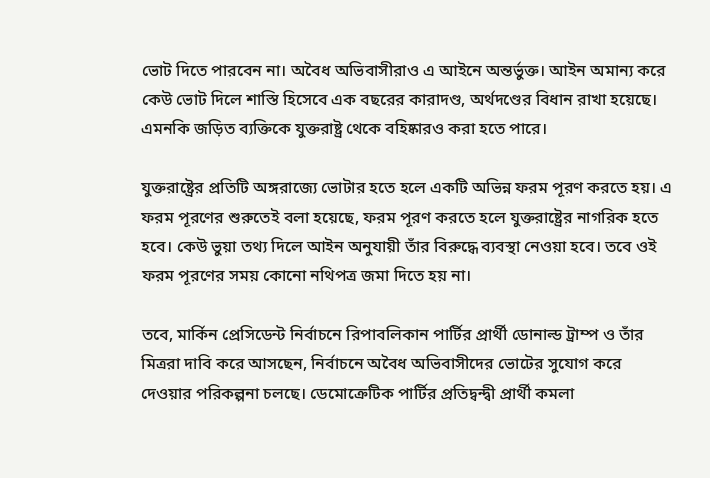ভোট দিতে পারবেন না। অবৈধ অভিবাসীরাও এ আইনে অন্তর্ভুক্ত। আইন অমান্য করে কেউ ভোট দিলে শাস্তি হিসেবে এক বছরের কারাদণ্ড, অর্থদণ্ডের বিধান রাখা হয়েছে। এমনকি জড়িত ব্যক্তিকে যুক্তরাষ্ট্র থেকে বহিষ্কারও করা হতে পারে।

যুক্তরাষ্ট্রের প্রতিটি অঙ্গরাজ্যে ভোটার হতে হলে একটি অভিন্ন ফরম পূরণ করতে হয়। এ ফরম পূরণের শুরুতেই বলা হয়েছে, ফরম পূরণ করতে হলে যুক্তরাষ্ট্রের নাগরিক হতে হবে। কেউ ভুয়া তথ্য দিলে আইন অনুযায়ী তাঁর বিরুদ্ধে ব্যবস্থা নেওয়া হবে। তবে ওই ফরম পূরণের সময় কোনো নথিপত্র জমা দিতে হয় না।

তবে, মার্কিন প্রেসিডেন্ট নির্বাচনে রিপাবলিকান পার্টির প্রার্থী ডোনাল্ড ট্রাম্প ও তাঁর মিত্ররা দাবি করে আসছেন, নির্বাচনে অবৈধ অভিবাসীদের ভোটের সুযোগ করে দেওয়ার পরিকল্পনা চলছে। ডেমোক্রেটিক পার্টির প্রতিদ্বন্দ্বী প্রার্থী কমলা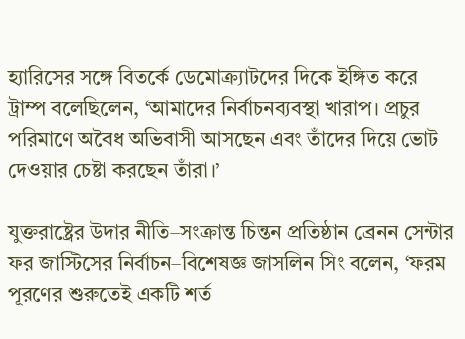হ্যারিসের সঙ্গে বিতর্কে ডেমোক্র্যাটদের দিকে ইঙ্গিত করে ট্রাম্প বলেছিলেন, ‘আমাদের নির্বাচনব্যবস্থা খারাপ। প্রচুর পরিমাণে অবৈধ অভিবাসী আসছেন এবং তাঁদের দিয়ে ভোট দেওয়ার চেষ্টা করছেন তাঁরা।’

যুক্তরাষ্ট্রের উদার নীতি–সংক্রান্ত চিন্তন প্রতিষ্ঠান ব্রেনন সেন্টার ফর জাস্টিসের নির্বাচন–বিশেষজ্ঞ জাসলিন সিং বলেন, ‘ফরম পূরণের শুরুতেই একটি শর্ত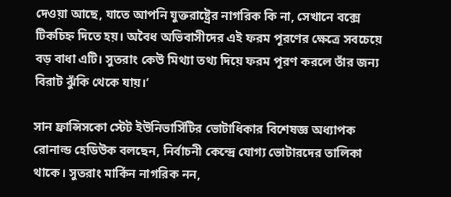দেওয়া আছে, যাতে আপনি যুক্তরাষ্ট্রের নাগরিক কি না, সেখানে বক্সে টিকচিহ্ন দিতে হয়। অবৈধ অভিবাসীদের এই ফরম পূরণের ক্ষেত্রে সবচেয়ে বড় বাধা এটি। সুতরাং কেউ মিথ্যা তথ্য দিয়ে ফরম পূরণ করলে তাঁর জন্য বিরাট ঝুঁকি থেকে যায়।’

সান ফ্রান্সিসকো স্টেট ইউনিভার্সিটির ভোটাধিকার বিশেষজ্ঞ অধ্যাপক রোনাল্ড হেডিউক বলছেন, নির্বাচনী কেন্দ্রে যোগ্য ভোটারদের তালিকা থাকে। সুতরাং মার্কিন নাগরিক নন,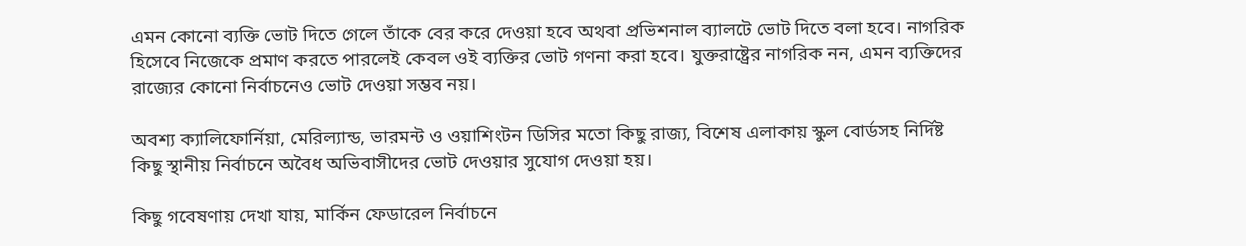এমন কোনো ব্যক্তি ভোট দিতে গেলে তাঁকে বের করে দেওয়া হবে অথবা প্রভিশনাল ব্যালটে ভোট দিতে বলা হবে। নাগরিক হিসেবে নিজেকে প্রমাণ করতে পারলেই কেবল ওই ব্যক্তির ভোট গণনা করা হবে। যুক্তরাষ্ট্রের নাগরিক নন, এমন ব্যক্তিদের রাজ্যের কোনো নির্বাচনেও ভোট দেওয়া সম্ভব নয়।

অবশ্য ক্যালিফোর্নিয়া, মেরিল্যান্ড, ভারমন্ট ও ওয়াশিংটন ডিসির মতো কিছু রাজ্য, বিশেষ এলাকায় স্কুল বোর্ডসহ নির্দিষ্ট কিছু স্থানীয় নির্বাচনে অবৈধ অভিবাসীদের ভোট দেওয়ার সুযোগ দেওয়া হয়।

কিছু গবেষণায় দেখা যায়, মার্কিন ফেডারেল নির্বাচনে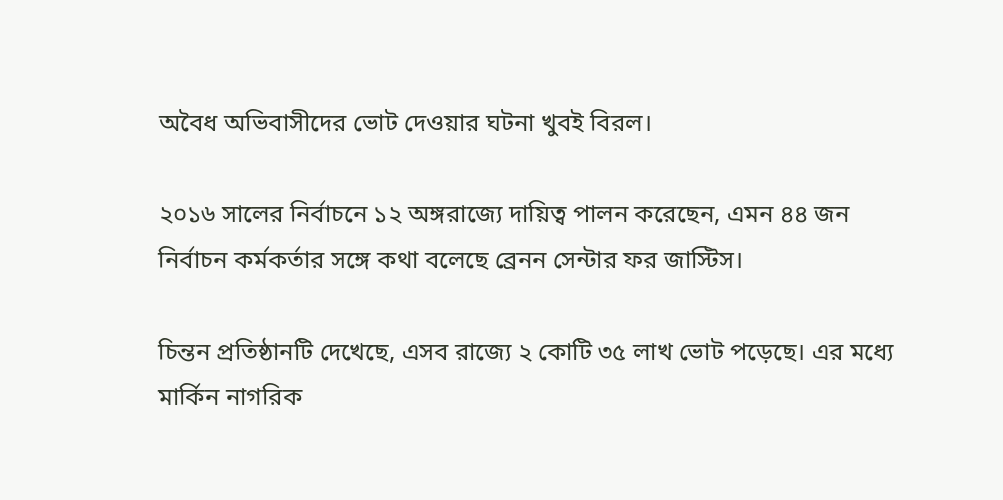অবৈধ অভিবাসীদের ভোট দেওয়ার ঘটনা খুবই বিরল।

২০১৬ সালের নির্বাচনে ১২ অঙ্গরাজ্যে দায়িত্ব পালন করেছেন, এমন ৪৪ জন নির্বাচন কর্মকর্তার সঙ্গে কথা বলেছে ব্রেনন সেন্টার ফর জাস্টিস।

চিন্তন প্রতিষ্ঠানটি দেখেছে, এসব রাজ্যে ২ কোটি ৩৫ লাখ ভোট পড়েছে। এর মধ্যে মার্কিন নাগরিক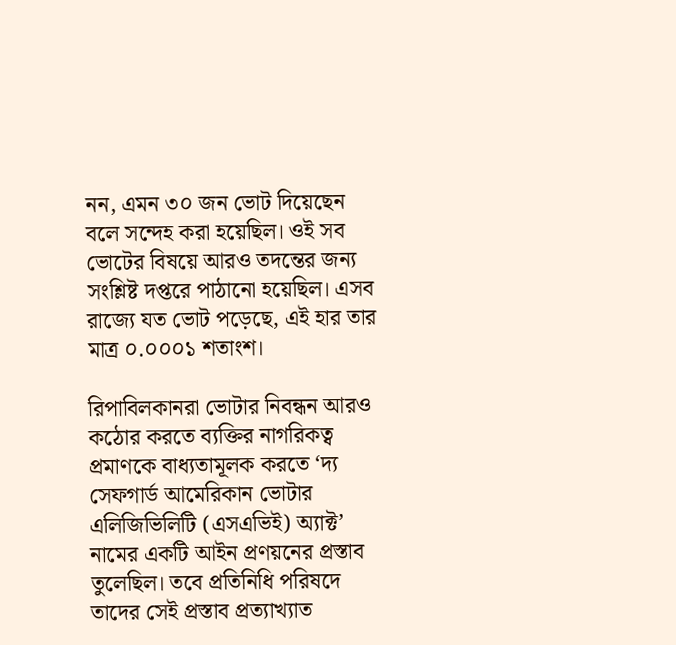নন, এমন ৩০ জন ভোট দিয়েছেন বলে সন্দেহ করা হয়েছিল। ওই সব ভোটের বিষয়ে আরও তদন্তের জন্য সংশ্লিষ্ট দপ্তরে পাঠানো হয়েছিল। এসব রাজ্যে যত ভোট পড়েছে, এই হার তার মাত্র ০.০০০১ শতাংশ।

রিপাবিলকানরা ভোটার নিবন্ধন আরও কঠোর করতে ব্যক্তির নাগরিকত্ব প্রমাণকে বাধ্যতামূলক করতে ‘দ্য সেফগার্ড আমেরিকান ভোটার এলিজিভিলিটি (এসএভিই) অ্যাক্ট’ নামের একটি আইন প্রণয়নের প্রস্তাব তুলেছিল। তবে প্রতিনিধি পরিষদে তাদের সেই প্রস্তাব প্রত্যাখ্যাত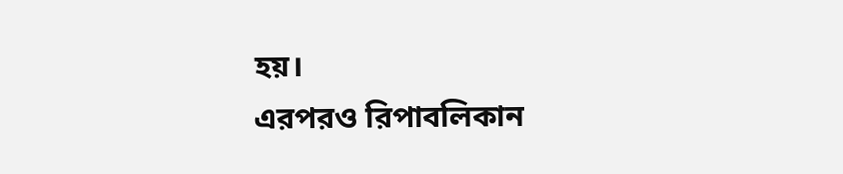হয়।
এরপরও রিপাবলিকান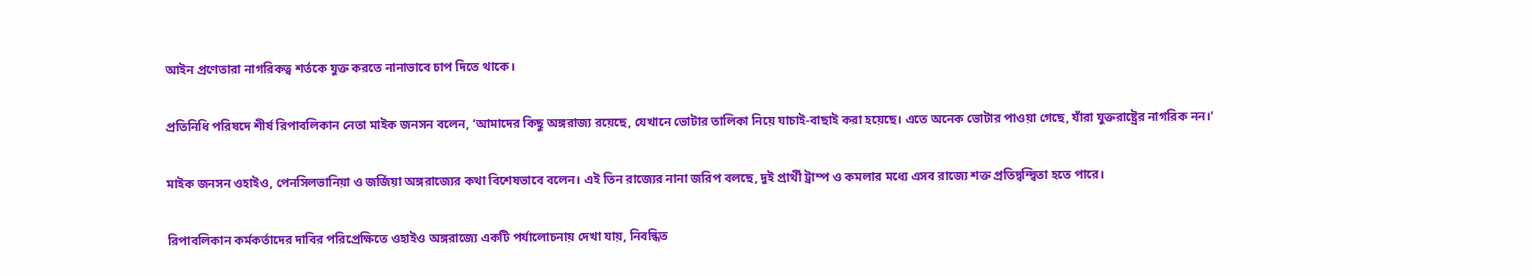আইন প্রণেতারা নাগরিকত্ব শর্তকে যুক্ত করতে নানাভাবে চাপ দিতে থাকে।

প্রতিনিধি পরিষদে শীর্ষ রিপাবলিকান নেতা মাইক জনসন বলেন, ‘আমাদের কিছু অঙ্গরাজ্য রয়েছে, যেখানে ভোটার তালিকা নিয়ে যাচাই-বাছাই করা হয়েছে। এতে অনেক ভোটার পাওয়া গেছে, যাঁরা যুক্তরাষ্ট্রের নাগরিক নন।’

মাইক জনসন ওহাইও, পেনসিলভানিয়া ও জর্জিয়া অঙ্গরাজ্যের কথা বিশেষভাবে বলেন। এই তিন রাজ্যের নানা জরিপ বলছে, দুই প্রার্থী ট্রাম্প ও কমলার মধ্যে এসব রাজ্যে শক্ত প্রতিদ্বন্দ্বিতা হতে পারে।

রিপাবলিকান কর্মকর্তাদের দাবির পরিপ্রেক্ষিতে ওহাইও অঙ্গরাজ্যে একটি পর্যালোচনায় দেখা যায়, নিবন্ধিত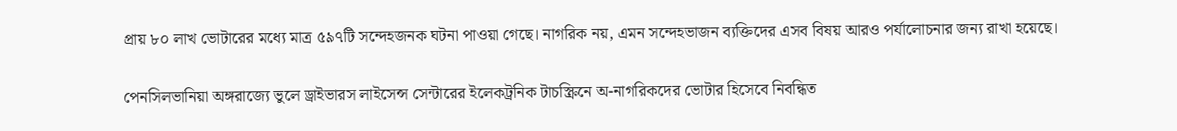প্রায় ৮০ লাখ ভোটারের মধ্যে মাত্র ৫৯৭টি সন্দেহজনক ঘটনা পাওয়া গেছে। নাগরিক নয়, এমন সন্দেহভাজন ব্যক্তিদের এসব বিষয় আরও পর্যালোচনার জন্য রাখা হয়েছে।

পেনসিলভানিয়া অঙ্গরাজ্যে ভুলে ড্রাইভারস লাইসেন্স সেন্টারের ইলেকট্রনিক টাচস্ক্রিনে অ-নাগরিকদের ভোটার হিসেবে নিবন্ধিত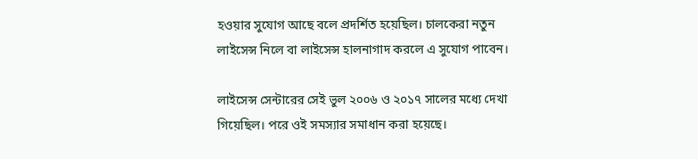হওয়ার সুযোগ আছে বলে প্রদর্শিত হয়েছিল। চালকেরা নতুন লাইসেন্স নিলে বা লাইসেন্স হালনাগাদ করলে এ সুযোগ পাবেন।

লাইসেন্স সেন্টারের সেই ভুল ২০০৬ ও ২০১৭ সালের মধ্যে দেখা গিয়েছিল। পরে ওই সমস্যার সমাধান করা হয়েছে।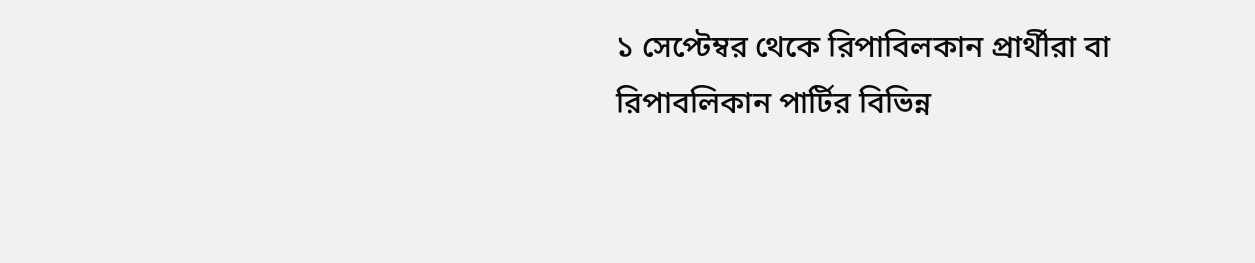১ সেপ্টেম্বর থেকে রিপাবিলকান প্রার্থীরা বা রিপাবলিকান পার্টির বিভিন্ন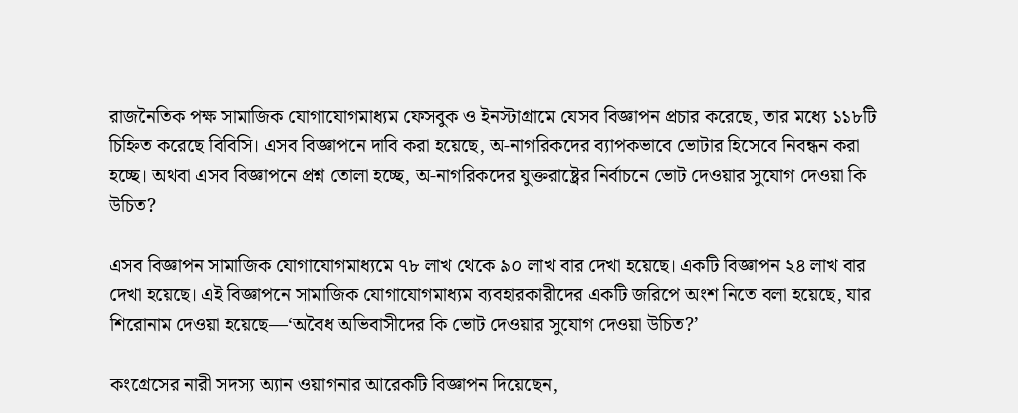রাজনৈতিক পক্ষ সামাজিক যোগাযোগমাধ্যম ফেসবুক ও ইনস্টাগ্রামে যেসব বিজ্ঞাপন প্রচার করেছে, তার মধ্যে ১১৮টি চিহ্নিত করেছে বিবিসি। এসব বিজ্ঞাপনে দাবি করা হয়েছে, অ-নাগরিকদের ব্যাপকভাবে ভোটার হিসেবে নিবন্ধন করা হচ্ছে। অথবা এসব বিজ্ঞাপনে প্রশ্ন তোলা হচ্ছে, অ-নাগরিকদের যুক্তরাষ্ট্রের নির্বাচনে ভোট দেওয়ার সুযোগ দেওয়া কি উচিত?

এসব বিজ্ঞাপন সামাজিক যোগাযোগমাধ্যমে ৭৮ লাখ থেকে ৯০ লাখ বার দেখা হয়েছে। একটি বিজ্ঞাপন ২৪ লাখ বার দেখা হয়েছে। এই বিজ্ঞাপনে সামাজিক যোগাযোগমাধ্যম ব্যবহারকারীদের একটি জরিপে অংশ নিতে বলা হয়েছে, যার শিরোনাম দেওয়া হয়েছে—‘অবৈধ অভিবাসীদের কি ভোট দেওয়ার সুযোগ দেওয়া উচিত?’

কংগ্রেসের নারী সদস্য অ্যান ওয়াগনার আরেকটি বিজ্ঞাপন দিয়েছেন,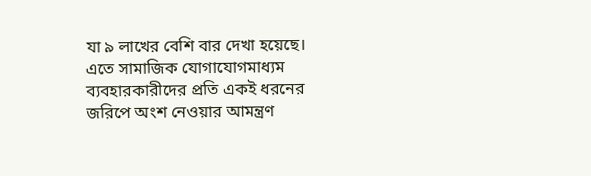যা ৯ লাখের বেশি বার দেখা হয়েছে। এতে সামাজিক যোগাযোগমাধ্যম ব্যবহারকারীদের প্রতি একই ধরনের জরিপে অংশ নেওয়ার আমন্ত্রণ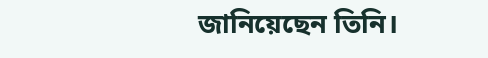জানিয়েছেন তিনি।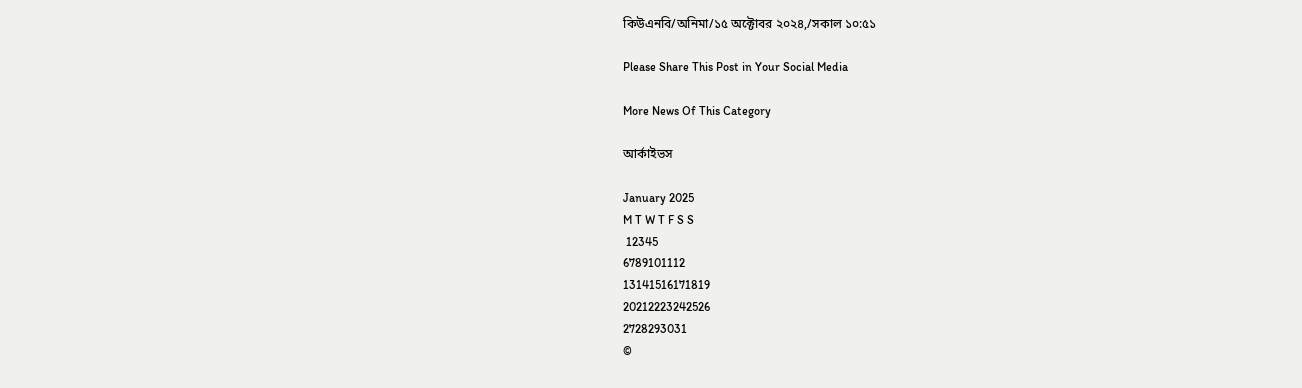কিউএনবি/অনিমা/১৫ অক্টোবর ২০২৪,/সকাল ১০:৫১

Please Share This Post in Your Social Media

More News Of This Category

আর্কাইভস

January 2025
M T W T F S S
 12345
6789101112
13141516171819
20212223242526
2728293031
©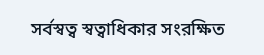সর্বস্বত্ব স্বত্বাধিকার সংরক্ষিত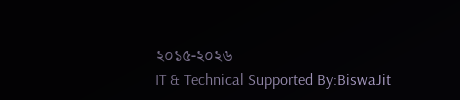২০১৫-২০২৬
IT & Technical Supported By:BiswaJit